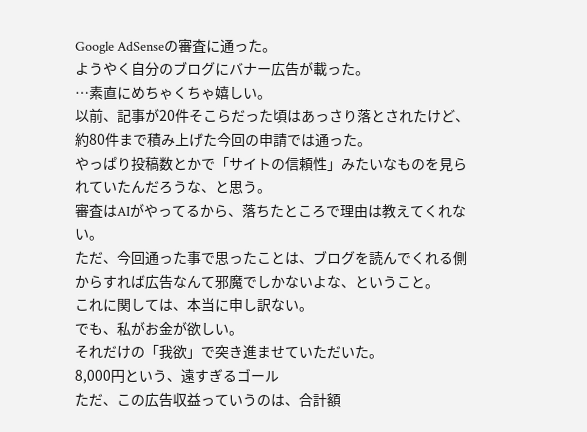Google AdSenseの審査に通った。
ようやく自分のブログにバナー広告が載った。
…素直にめちゃくちゃ嬉しい。
以前、記事が20件そこらだった頃はあっさり落とされたけど、約80件まで積み上げた今回の申請では通った。
やっぱり投稿数とかで「サイトの信頼性」みたいなものを見られていたんだろうな、と思う。
審査はAIがやってるから、落ちたところで理由は教えてくれない。
ただ、今回通った事で思ったことは、ブログを読んでくれる側からすれば広告なんて邪魔でしかないよな、ということ。
これに関しては、本当に申し訳ない。
でも、私がお金が欲しい。
それだけの「我欲」で突き進ませていただいた。
8,000円という、遠すぎるゴール
ただ、この広告収益っていうのは、合計額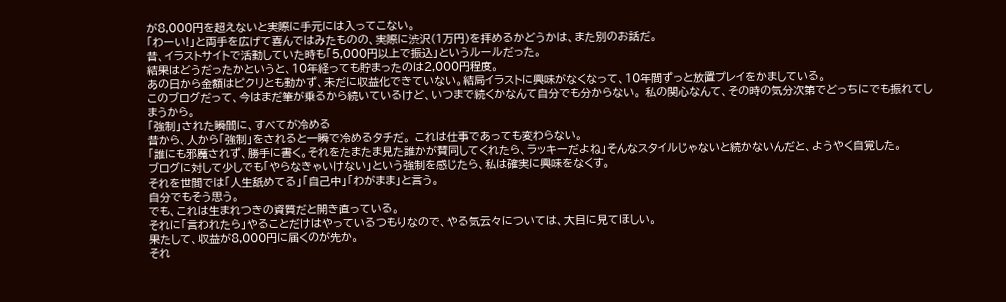が8,000円を超えないと実際に手元には入ってこない。
「わーい!」と両手を広げて喜んではみたものの、実際に渋沢(1万円)を拝めるかどうかは、また別のお話だ。
昔、イラストサイトで活動していた時も「5,000円以上で振込」というルールだった。
結果はどうだったかというと、10年経っても貯まったのは2,000円程度。
あの日から金額はピクリとも動かず、未だに収益化できていない。結局イラストに興味がなくなって、10年間ずっと放置プレイをかましている。
このブログだって、今はまだ筆が乗るから続いているけど、いつまで続くかなんて自分でも分からない。 私の関心なんて、その時の気分次第でどっちにでも振れてしまうから。
「強制」された瞬間に、すべてが冷める
昔から、人から「強制」をされると一瞬で冷めるタチだ。 これは仕事であっても変わらない。
「誰にも邪魔されず、勝手に書く。それをたまたま見た誰かが賛同してくれたら、ラッキーだよね」そんなスタイルじゃないと続かないんだと、ようやく自覚した。
ブログに対して少しでも「やらなきゃいけない」という強制を感じたら、私は確実に興味をなくす。
それを世間では「人生舐めてる」「自己中」「わがまま」と言う。
自分でもそう思う。
でも、これは生まれつきの資質だと開き直っている。
それに「言われたら」やることだけはやっているつもりなので、やる気云々については、大目に見てほしい。
果たして、収益が8,000円に届くのが先か。
それ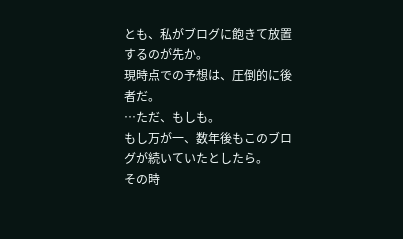とも、私がブログに飽きて放置するのが先か。
現時点での予想は、圧倒的に後者だ。
…ただ、もしも。
もし万が一、数年後もこのブログが続いていたとしたら。
その時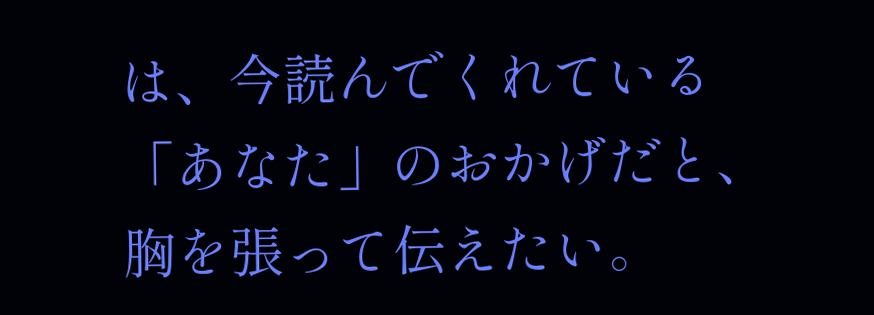は、今読んでくれている「あなた」のおかげだと、胸を張って伝えたい。